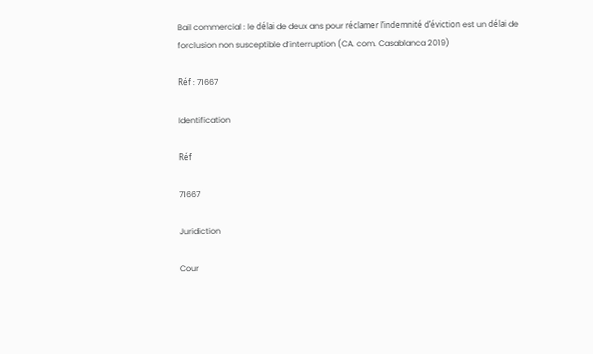Bail commercial : le délai de deux ans pour réclamer l’indemnité d’éviction est un délai de forclusion non susceptible d’interruption (CA. com. Casablanca 2019)

Réf : 71667

Identification

Réf

71667

Juridiction

Cour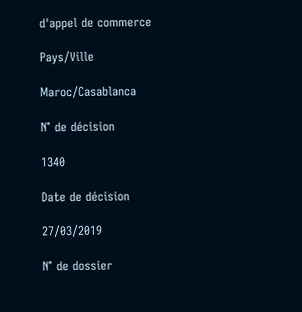d'appel de commerce

Pays/Ville

Maroc/Casablanca

N° de décision

1340

Date de décision

27/03/2019

N° de dossier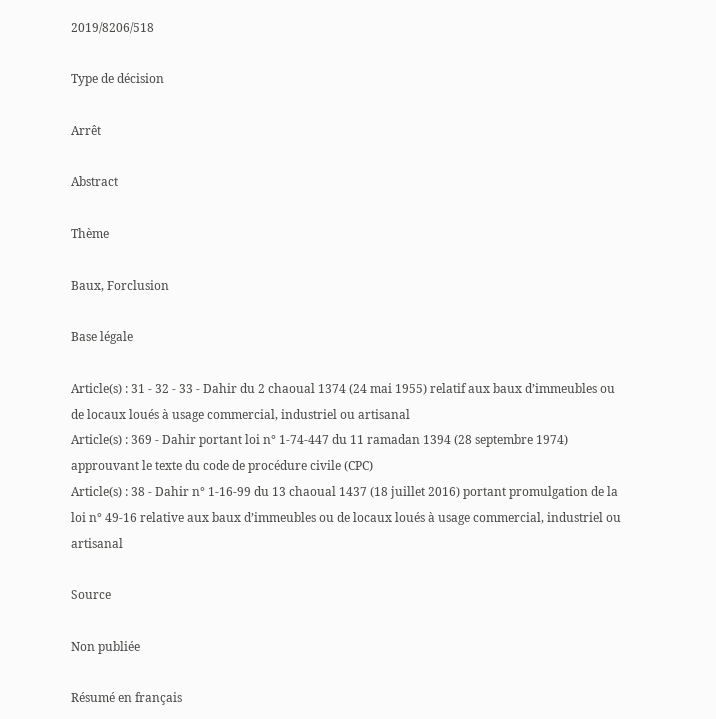2019/8206/518

Type de décision

Arrêt

Abstract

Thème

Baux, Forclusion

Base légale

Article(s) : 31 - 32 - 33 - Dahir du 2 chaoual 1374 (24 mai 1955) relatif aux baux d’immeubles ou de locaux loués à usage commercial, industriel ou artisanal
Article(s) : 369 - Dahir portant loi n° 1-74-447 du 11 ramadan 1394 (28 septembre 1974) approuvant le texte du code de procédure civile (CPC)
Article(s) : 38 - Dahir n° 1-16-99 du 13 chaoual 1437 (18 juillet 2016) portant promulgation de la loi n° 49-16 relative aux baux d’immeubles ou de locaux loués à usage commercial, industriel ou artisanal

Source

Non publiée

Résumé en français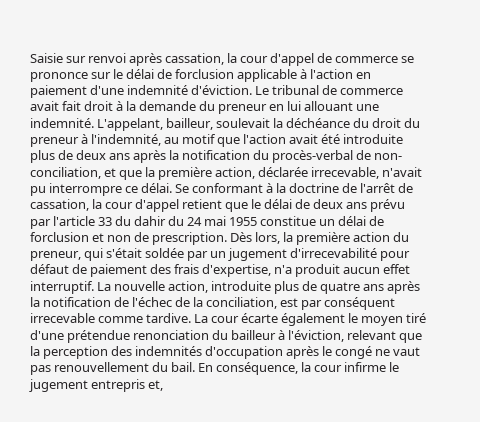Saisie sur renvoi après cassation, la cour d'appel de commerce se prononce sur le délai de forclusion applicable à l'action en paiement d'une indemnité d'éviction. Le tribunal de commerce avait fait droit à la demande du preneur en lui allouant une indemnité. L'appelant, bailleur, soulevait la déchéance du droit du preneur à l'indemnité, au motif que l'action avait été introduite plus de deux ans après la notification du procès-verbal de non-conciliation, et que la première action, déclarée irrecevable, n'avait pu interrompre ce délai. Se conformant à la doctrine de l'arrêt de cassation, la cour d'appel retient que le délai de deux ans prévu par l'article 33 du dahir du 24 mai 1955 constitue un délai de forclusion et non de prescription. Dès lors, la première action du preneur, qui s'était soldée par un jugement d'irrecevabilité pour défaut de paiement des frais d'expertise, n'a produit aucun effet interruptif. La nouvelle action, introduite plus de quatre ans après la notification de l'échec de la conciliation, est par conséquent irrecevable comme tardive. La cour écarte également le moyen tiré d'une prétendue renonciation du bailleur à l'éviction, relevant que la perception des indemnités d'occupation après le congé ne vaut pas renouvellement du bail. En conséquence, la cour infirme le jugement entrepris et,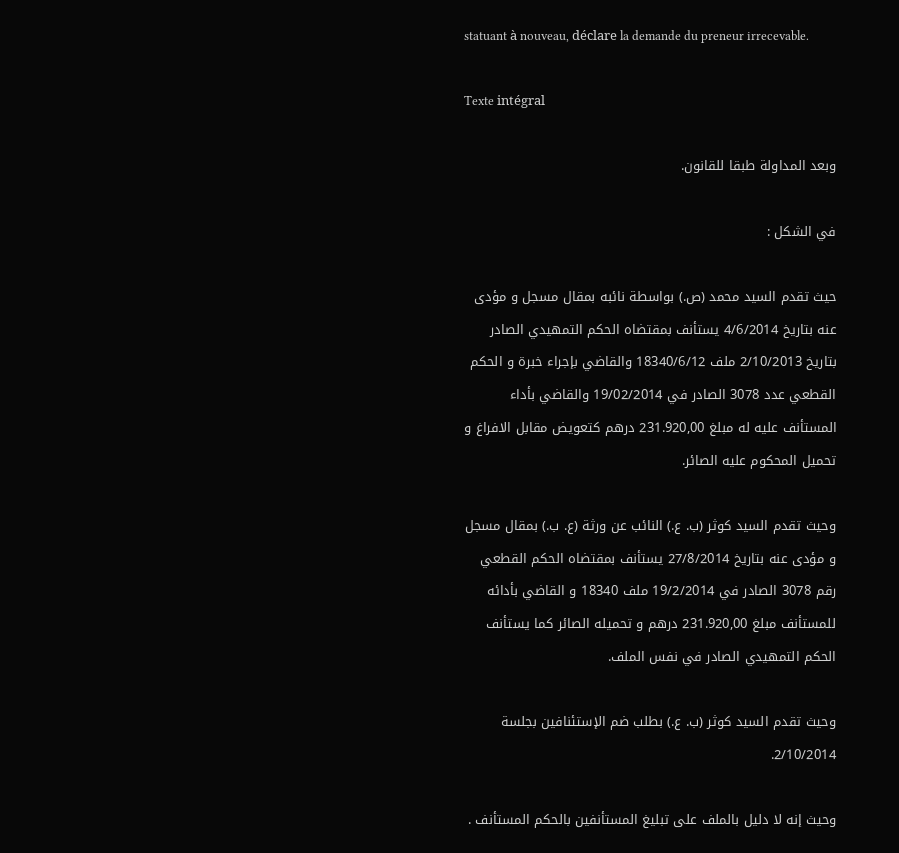statuant à nouveau, déclare la demande du preneur irrecevable.

Texte intégral

وبعد المداولة طبقا للقانون.

في الشكل :

حيث تقدم السيد محمد (ص.) بواسطة نائبه بمقال مسجل و مؤدى عنه بتاريخ 4/6/2014 يستأنف بمقتضاه الحكم التمهيدي الصادر بتاريخ 2/10/2013 ملف 18340/6/12 والقاضي بإجراء خبرة و الحكم القطعي عدد 3078 الصادر في 19/02/2014 والقاضي بأداء المستأنف عليه له مبلغ 231.920,00 درهم كتعويض مقابل الافراغ و تحميل المحكوم عليه الصائر.

وحيث تقدم السيد كوثر (ب. ع.) النائب عن ورثة (ع. ب.) بمقال مسجل و مؤدى عنه بتاريخ 27/8/2014 يستأنف بمقتضاه الحكم القطعي رقم 3078 الصادر في 19/2/2014 ملف 18340 و القاضي بأدائه للمستأنف مبلغ 231.920,00 درهم و تحميله الصائر كما يستأنف الحكم التمهيدي الصادر في نفس الملف.

وحيث تقدم السيد كوثر (ب. ع.) بطلب ضم الإستئنافين بجلسة 2/10/2014.

وحيث إنه لا دليل بالملف على تبليغ المستأنفين بالحكم المستأنف .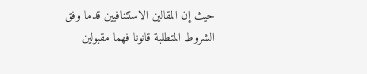حيث إن المقالين الاستئنافيين قدما وفق الشروط المتطلبة قانونا فهما مقبولين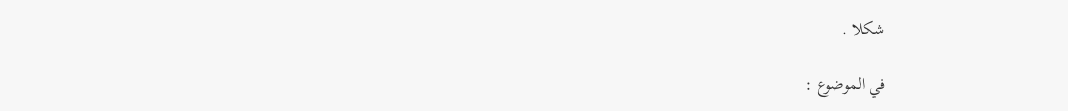شكلا .

في الموضوع :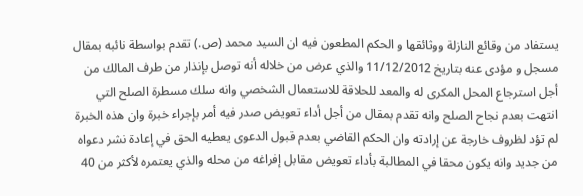يستفاد من وقائع النازلة ووثائقها و الحكم المطعون فيه ان السيد محمد (ص.) تقدم بواسطة نائبه بمقال مسجل و مؤدى عنه بتاريخ 11/12/2012 والذي عرض من خلاله أنه توصل بإنذار من طرف المالك من أجل استرجاع المحل المكرى له والمعد للحلاقة للاستعمال الشخصي وانه سلك مسطرة الصلح التي انتهت بعدم نجاح الصلح وانه تقدم بمقال من أجل أداء تعويض صدر فيه أمر بإجراء خبرة وان هذه الخبرة لم تؤد لظروف خارجة عن إرادته وان الحكم القاضي بعدم قبول الدعوى يعطيه الحق في إعادة نشر دعواه من جديد وانه يكون محقا في المطالبة بأداء تعويض مقابل إفراغه من محله والذي يعتمره لأكثر من 40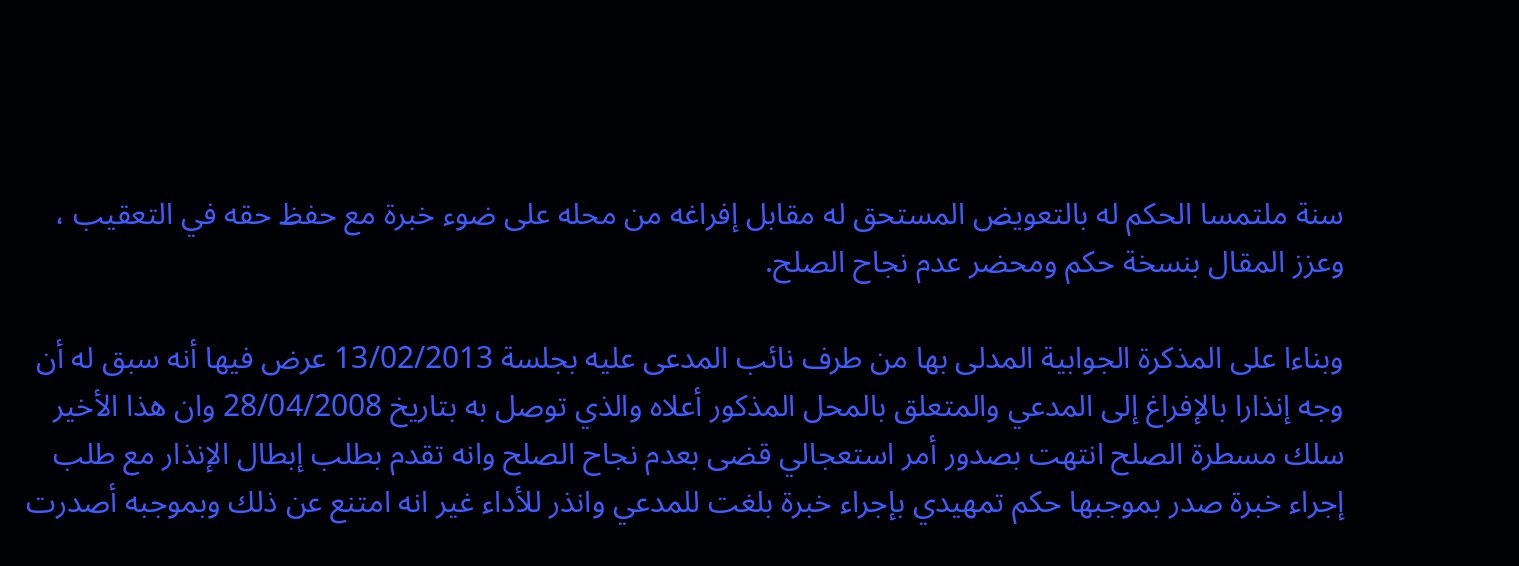سنة ملتمسا الحكم له بالتعويض المستحق له مقابل إفراغه من محله على ضوء خبرة مع حفظ حقه في التعقيب ، وعزز المقال بنسخة حكم ومحضر عدم نجاح الصلح.

وبناءا على المذكرة الجوابية المدلى بها من طرف نائب المدعى عليه بجلسة 13/02/2013 عرض فيها أنه سبق له أن وجه إنذارا بالإفراغ إلى المدعي والمتعلق بالمحل المذكور أعلاه والذي توصل به بتاريخ 28/04/2008 وان هذا الأخير سلك مسطرة الصلح انتهت بصدور أمر استعجالي قضى بعدم نجاح الصلح وانه تقدم بطلب إبطال الإنذار مع طلب إجراء خبرة صدر بموجبها حكم تمهيدي بإجراء خبرة بلغت للمدعي وانذر للأداء غير انه امتنع عن ذلك وبموجبه أصدرت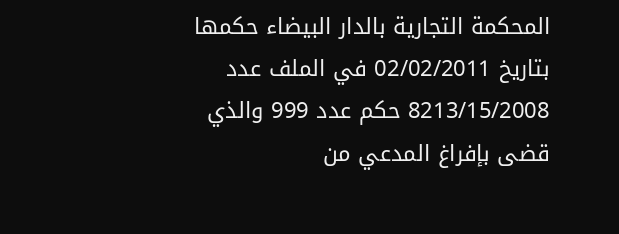المحكمة التجارية بالدار البيضاء حكمها بتاريخ 02/02/2011 في الملف عدد 8213/15/2008 حكم عدد 999 والذي قضى بإفراغ المدعي من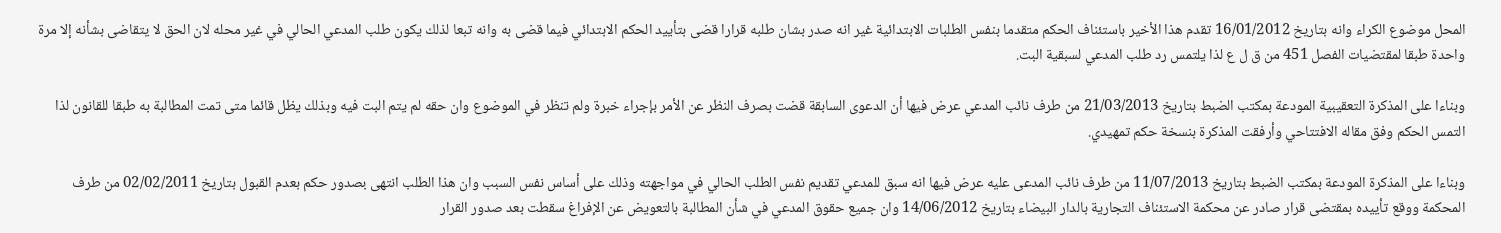المحل موضوع الكراء وانه بتاريخ 16/01/2012 تقدم هذا الأخير باستئناف الحكم متقدما بنفس الطلبات الابتدائية غير انه صدر بشان طلبه قرارا قضى بتأييد الحكم الابتدائي فيما قضى به وانه تبعا لذلك يكون طلب المدعي الحالي في غير محله لان الحق لا يتقاضى بشأنه إلا مرة واحدة طبقا لمقتضيات الفصل 451 من ق ل ع لذا يلتمس رد طلب المدعي لسبقية البت.

وبناءا على المذكرة التعقيبية المودعة بمكتب الضبط بتاريخ 21/03/2013 من طرف نائب المدعي عرض فيها أن الدعوى السابقة قضت بصرف النظر عن الأمر بإجراء خبرة ولم تنظر في الموضوع وان حقه لم يتم البت فيه وبذلك يظل قائما متى تمت المطالبة به طبقا للقانون لذا التمس الحكم وفق مقاله الافتتاحي وأرفقت المذكرة بنسخة حكم تمهيدي.

وبناءا على المذكرة المودعة بمكتب الضبط بتاريخ 11/07/2013 من طرف نائب المدعى عليه عرض فيها انه سبق للمدعي تقديم نفس الطلب الحالي في مواجهته وذلك على أساس نفس السبب وان هذا الطلب انتهى بصدور حكم بعدم القبول بتاريخ 02/02/2011 من طرف المحكمة ووقع تأييده بمقتضى قرار صادر عن محكمة الاستئناف التجارية بالدار البيضاء بتاريخ 14/06/2012 وان جميع حقوق المدعي في شأن المطالبة بالتعويض عن الإفراغ سقطت بعد صدور القرار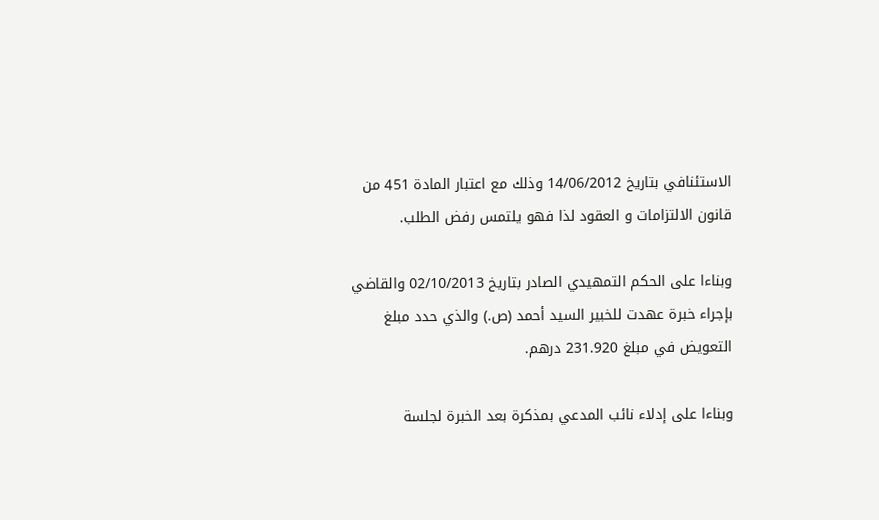الاستئنافي بتاريخ 14/06/2012 وذلك مع اعتبار المادة 451 من قانون الالتزامات و العقود لذا فهو يلتمس رفض الطلب.

وبناءا على الحكم التمهيدي الصادر بتاريخ 02/10/2013 والقاضي بإجراء خبرة عهدت للخبير السيد أحمد (ص.) والذي حدد مبلغ التعويض في مبلغ 231.920 درهم.

وبناءا على إدلاء نائب المدعي بمذكرة بعد الخبرة لجلسة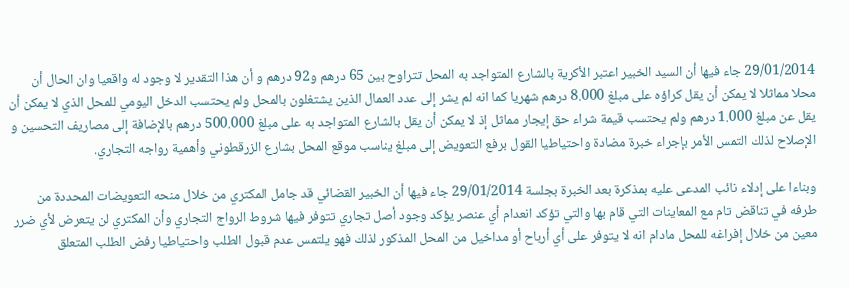29/01/2014 جاء فيها أن السيد الخبير اعتبر الأكرية بالشارع المتواجد به المحل تتراوح بين 65 درهم و92 درهم و أن هذا التقدير لا وجود له واقعيا وان الحال أن محلا مماثلا لا يمكن أن يقل كراؤه على مبلغ 8.000 درهم شهريا كما انه لم يشر إلى عدد العمال الذين يشتغلون بالمحل ولم يحتسب الدخل اليومي للمحل الذي لا يمكن أن يقل عن مبلغ 1.000 درهم ولم يحتسب قيمة شراء حق إيجار مماثل إذ لا يمكن أن يقل بالشارع المتواجد به على مبلغ 500.000 درهم بالإضافة إلى مصاريف التحسين و الإصلاح لذلك التمس الأمر بإجراء خبرة مضادة واحتياطيا القول برفع التعويض إلى مبلغ يناسب موقع المحل بشارع الزرقطوني وأهمية رواجه التجاري.

وبناءا على إدلاء نائب المدعى عليه بمذكرة بعد الخبرة بجلسة 29/01/2014 جاء فيها أن الخبير القضائي قد جامل المكتري من خلال منحه التعويضات المحددة من طرفه في تناقض تام مع المعاينات التي قام بها والتي تؤكد انعدام أي عنصر يؤكد وجود أصل تجاري تتوفر فيها شروط الرواج التجاري وأن المكتري لن يتعرض لأي ضرر معين من خلال إفراغه للمحل مادام انه لا يتوفر على أي أرباح أو مداخيل من المحل المذكور لذلك فهو يلتمس عدم قبول الطلب واحتياطيا رفض الطلب المتعلق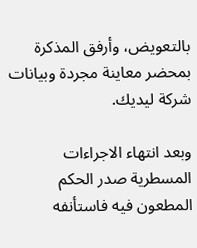بالتعويض، وأرفق المذكرة بمحضر معاينة مجردة وبيانات شركة ليديك.

وبعد انتهاء الاجراءات المسطرية صدر الحكم المطعون فيه فاستأنفه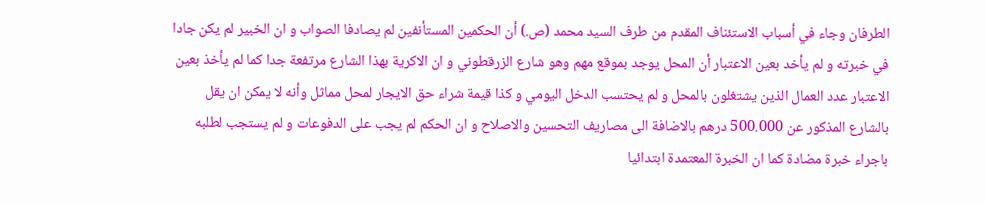الطرفان وجاء في أسباب الاستئناف المقدم من طرف السيد محمد (ص.) أن الحكمين المستأنفين لم يصادفا الصواب و ان الخبير لم يكن جادا في خبرته و لم يأخد بعين الاعتبار أن المحل يوجد بموقع مهم وهو شارع الزرقطوني و ان الاكرية بهذا الشارع مرتفعة جدا كما لم يأخذ بعين الاعتبار عدد العمال الذين يشتغلون بالمحل و لم يحتسب الدخل اليومي و كذا قيمة شراء حق الايجار لمحل مماثل وأنه لا يمكن ان يقل بالشارع المذكور عن 500.000 درهم بالاضافة الى مصاريف التحسين والاصلاح و ان الحكم لم يجب على الدفوعات و لم يستجب لطلبه باجراء خبرة مضادة كما ان الخبرة المعتمدة ابتدائيا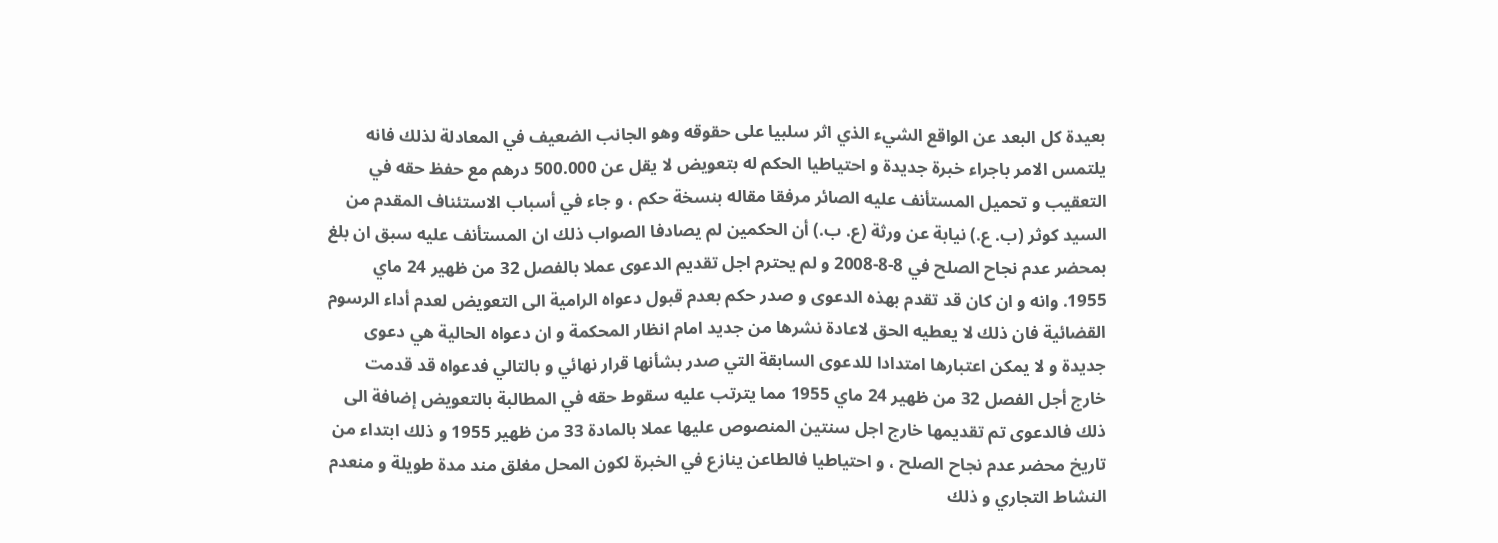بعيدة كل البعد عن الواقع الشيء الذي اثر سلبيا على حقوقه وهو الجانب الضعيف في المعادلة لذلك فانه يلتمس الامر باجراء خبرة جديدة و احتياطيا الحكم له بتعويض لا يقل عن 500.000 درهم مع حفظ حقه في التعقيب و تحميل المستأنف عليه الصائر مرفقا مقاله بنسخة حكم ، و جاء في أسباب الاستئناف المقدم من السيد كوثر (ب. ع.) نيابة عن ورثة (ع. ب.) أن الحكمين لم يصادفا الصواب ذلك ان المستأنف عليه سبق ان بلغ بمحضر عدم نجاح الصلح في 8-8-2008 و لم يحترم اجل تقديم الدعوى عملا بالفصل 32 من ظهير 24 ماي 1955. وانه و ان كان قد تقدم بهذه الدعوى و صدر حكم بعدم قبول دعواه الرامية الى التعويض لعدم أداء الرسوم القضائية فان ذلك لا يعطيه الحق لاعادة نشرها من جديد امام انظار المحكمة و ان دعواه الحالية هي دعوى جديدة و لا يمكن اعتبارها امتدادا للدعوى السابقة التي صدر بشأنها قرار نهائي و بالتالي فدعواه قد قدمت خارج أجل الفصل 32 من ظهير 24 ماي 1955 مما يترتب عليه سقوط حقه في المطالبة بالتعويض إضافة الى ذلك فالدعوى تم تقديمها خارج اجل سنتين المنصوص عليها عملا بالمادة 33 من ظهير 1955 و ذلك ابتداء من تاريخ محضر عدم نجاح الصلح ، و احتياطيا فالطاعن ينازع في الخبرة لكون المحل مغلق مند مدة طويلة و منعدم النشاط التجاري و ذلك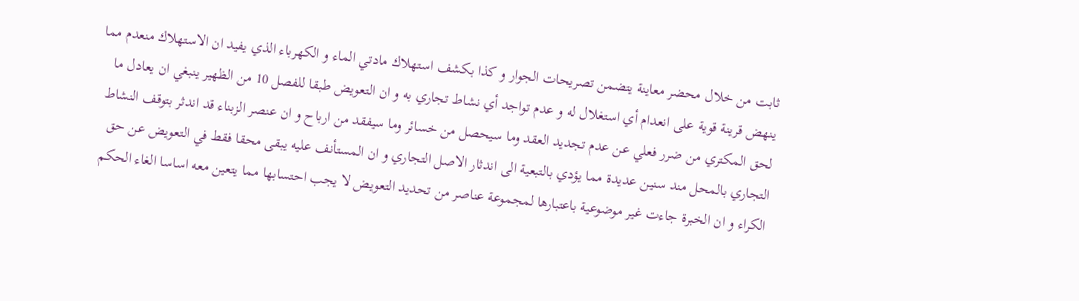ثابت من خلال محضر معاينة يتضمن تصريحات الجوار و كذا بكشف استهلاك مادتي الماء و الكهرباء الذي يفيد ان الاستهلاك منعدم مما ينهض قرينة قوية على انعدام أي استغلال له و عدم تواجد أي نشاط تجاري به و ان التعويض طبقا للفصل 10 من الظهير ينبغي ان يعادل ما لحق المكتري من ضرر فعلي عن عدم تجديد العقد وما سيحصل من خسائر وما سيفقد من ارباح و ان عنصر الزبناء قد اندثر بتوقف النشاط التجاري بالمحل مند سنين عديدة مما يؤدي بالتبعية الى اندثار الاصل التجاري و ان المستأنف عليه يبقى محقا فقط في التعويض عن حق الكراء و ان الخبرة جاءت غير موضوعية باعتبارها لمجموعة عناصر من تحديد التعويض لا يجب احتسابها مما يتعين معه اساسا الغاء الحكم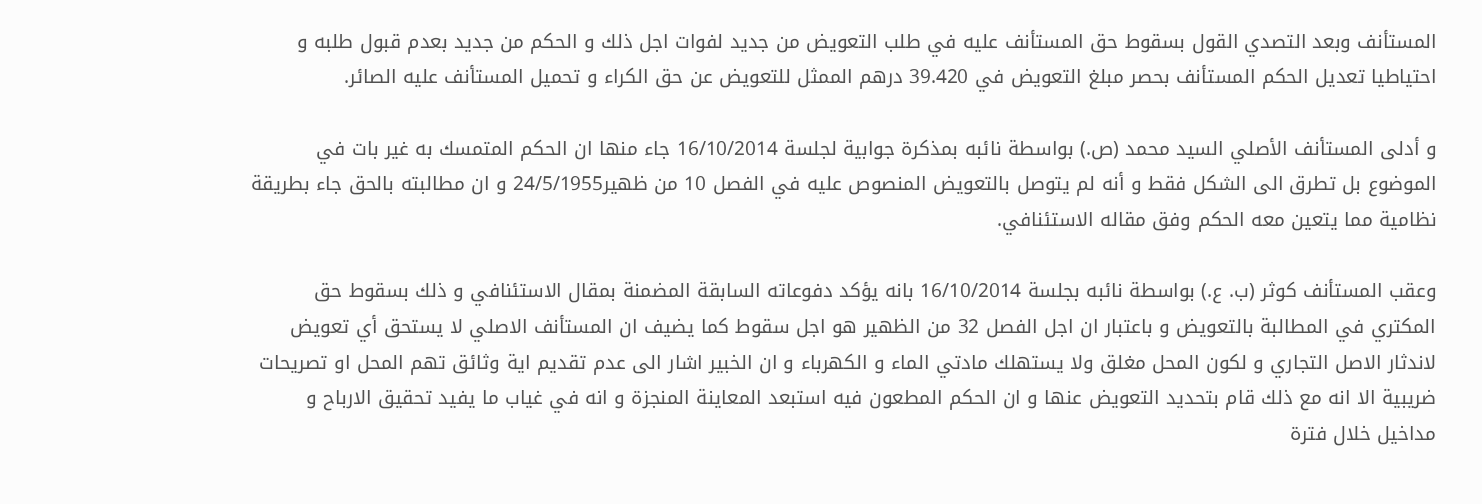المستأنف وبعد التصدي القول بسقوط حق المستأنف عليه في طلب التعويض من جديد لفوات اجل ذلك و الحكم من جديد بعدم قبول طلبه و احتياطيا تعديل الحكم المستأنف بحصر مبلغ التعويض في 39.420 درهم الممثل للتعويض عن حق الكراء و تحميل المستأنف عليه الصائر.

و أدلى المستأنف الأصلي السيد محمد (ص.) بواسطة نائبه بمذكرة جوابية لجلسة 16/10/2014 جاء منها ان الحكم المتمسك به غير بات في الموضوع بل تطرق الى الشكل فقط و أنه لم يتوصل بالتعويض المنصوص عليه في الفصل 10 من ظهير24/5/1955 و ان مطالبته بالحق جاء بطريقة نظامية مما يتعين معه الحكم وفق مقاله الاستئنافي.

وعقب المستأنف كوثر (ب. ع.) بواسطة نائبه بجلسة 16/10/2014 بانه يؤكد دفوعاته السابقة المضمنة بمقال الاستئنافي و ذلك بسقوط حق المكتري في المطالبة بالتعويض و باعتبار ان اجل الفصل 32 من الظهير هو اجل سقوط كما يضيف ان المستأنف الاصلي لا يستحق أي تعويض لاندثار الاصل التجاري و لكون المحل مغلق ولا يستهلك مادتي الماء و الكهرباء و ان الخبير اشار الى عدم تقديم اية وثائق تهم المحل او تصريحات ضريبية الا انه مع ذلك قام بتحديد التعويض عنها و ان الحكم المطعون فيه استبعد المعاينة المنجزة و انه في غياب ما يفيد تحقيق الارباح و مداخيل خلال فترة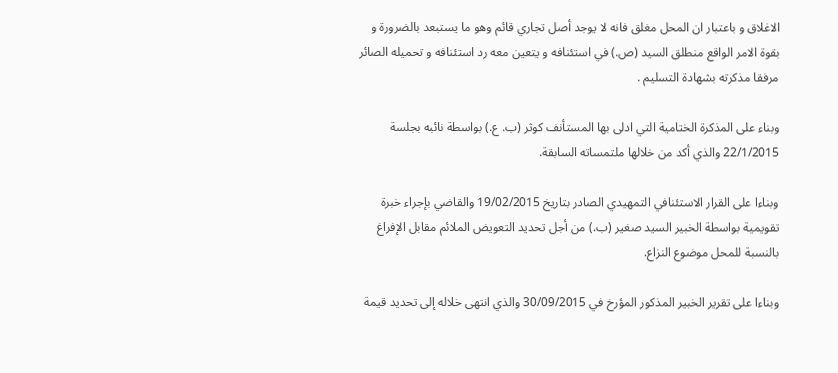الاغلاق و باعتبار ان المحل مغلق فانه لا يوجد أصل تجاري قائم وهو ما يستبعد بالضرورة و بقوة الامر الواقع منطلق السيد (ص.) في استئنافه و يتعين معه رد استئنافه و تحميله الصائر مرفقا مذكرته بشهادة التسليم .

وبناء على المذكرة الختامية التي ادلى بها المستأنف كوثر (ب. ع.) بواسطة نائبه بجلسة 22/1/2015 والذي أكد من خلالها ملتمساته السابقة.

وبناءا على القرار الاستئنافي التمهيدي الصادر بتاريخ 19/02/2015 والقاضي بإجراء خبرة تقويمية بواسطة الخبير السيد صغير (ب.) من أجل تحديد التعويض الملائم مقابل الإفراغ بالنسبة للمحل موضوع النزاع.

وبناءا على تقرير الخبير المذكور المؤرخ في 30/09/2015 والذي انتهى خلاله إلى تحديد قيمة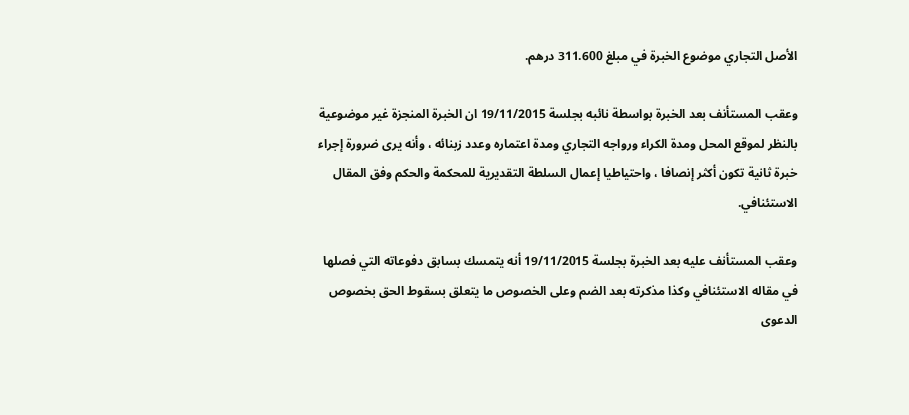الأصل التجاري موضوع الخبرة في مبلغ 311.600 درهم.

وعقب المستأنف بعد الخبرة بواسطة نائبه بجلسة 19/11/2015 ان الخبرة المنجزة غير موضوعية بالنظر لموقع المحل ومدة الكراء ورواجه التجاري ومدة اعتماره وعدد زبنائه ، وأنه يرى ضرورة إجراء خبرة ثانية تكون أكثر إنصافا ، واحتياطيا إعمال السلطة التقديرية للمحكمة والحكم وفق المقال الاستئنافي.

وعقب المستأنف عليه بعد الخبرة بجلسة 19/11/2015 أنه يتمسك بسابق دفوعاته التي فصلها في مقاله الاستئنافي وكذا مذكرته بعد الضم وعلى الخصوص ما يتعلق بسقوط الحق بخصوص الدعوى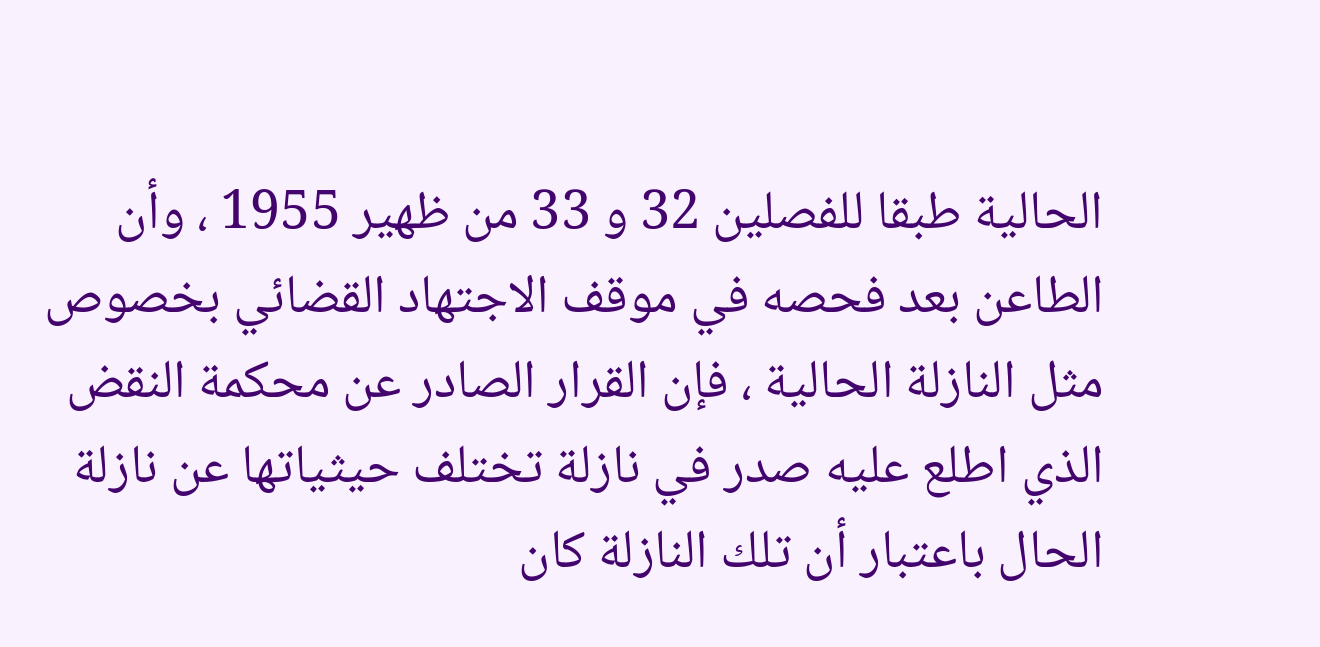الحالية طبقا للفصلين 32 و 33 من ظهير 1955 ، وأن الطاعن بعد فحصه في موقف الاجتهاد القضائي بخصوص مثل النازلة الحالية ، فإن القرار الصادر عن محكمة النقض الذي اطلع عليه صدر في نازلة تختلف حيثياتها عن نازلة الحال باعتبار أن تلك النازلة كان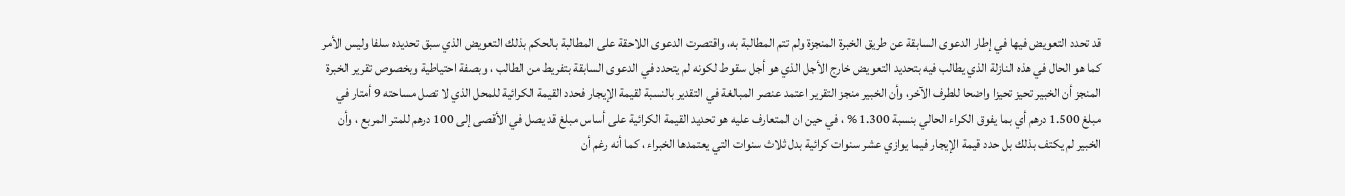قد تحدد التعويض فيها في إطار الدعوى السابقة عن طريق الخبرة المنجزة ولم تتم المطالبة به، واقتصرت الدعوى اللاحقة على المطالبة بالحكم بذلك التعويض الذي سبق تحديده سلفا وليس الأمر كما هو الحال في هذه النازلة الذي يطالب فيه بتحديد التعويض خارج الأجل الذي هو أجل سقوط لكونه لم يتحدد في الدعوى السابقة بتفريط من الطالب ، وبصفة احتياطية وبخصوص تقرير الخبرة المنجز أن الخبير تحيز تحيزا واضحا للطرف الآخر، وأن الخبير منجز التقرير اعتمد عنصر المبالغة في التقدير بالنسبة لقيمة الإيجار فحدد القيمة الكرائية للمحل الذي لا تصل مساحته 9 أمتار في مبلغ 1.500 درهم أي بما يفوق الكراء الحالي بنسبة 1.300 % ، في حين ان المتعارف عليه هو تحديد القيمة الكرائية على أساس مبلغ قد يصل في الأقصى إلى 100 درهم للمتر المربع ، وأن الخبير لم يكتف بذلك بل حدد قيمة الإيجار فيما يوازي عشر سنوات كرائية بدل ثلاث سنوات التي يعتمدها الخبراء ، كما أنه رغم أن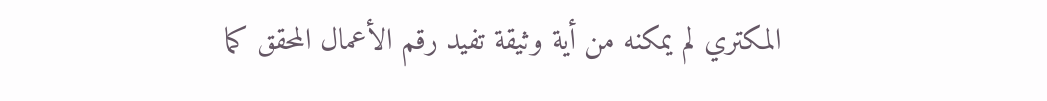المكتري لم يمكنه من أية وثيقة تفيد رقم الأعمال المحقق كما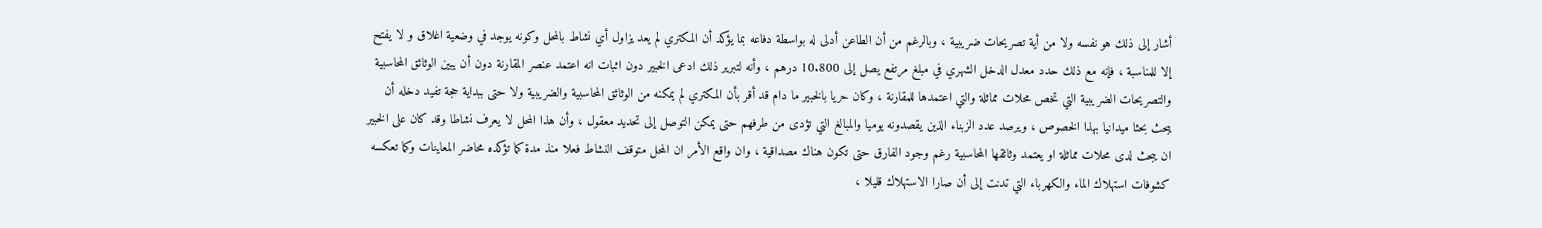أشار إلى ذلك هو نفسه ولا من أية تصريحات ضريبية ، وبالرغم من أن الطاعن أدلى له بواسطة دفاعه بما يؤكد أن المكتري لم يعد يزاول أي نشاط بالمحل وكونه يوجد في وضعية اغلاق و لا يفتح إلا للمناسبة ، فإنه مع ذلك حدد معدل الدخل الشهري في مبلغ مرتفع يصل إلى 10.800 درهم ، وأنه لتبرير ذلك ادعى الخبير دون اثبات انه اعتمد عنصر المقارنة دون أن يبين الوثائق المحاسبية والتصريحات الضريبية التي تخص محلات مماثلة والتي اعتمدها للمقارنة ، وكان حريا بالخبير ما دام قد أقر بأن المكتري لم يمكنه من الوثائق المحاسبية والضريبية ولا حتى ببداية حجة تفيد دخله أن يبحث بحثا ميدانيا بهذا الخصوص ، ويرصد عدد الزبناء الذين يقصدونه يوميا والمبالغ التي تؤدى من طرفهم حتى يمكن التوصل إلى تحديد معقول ، وأن هذا المحل لا يعرف نشاطا وقد كان على الخبير ان يبحث لدى محلات مماثلة او يعتمد وثائقها المحاسبية رغم وجود الفارق حتى تكون هناك مصداقية ، وان واقع الأمر ان المحل متوقف النشاط فعلا منذ مدة كما تؤكده محاضر المعاينات وكما تعكسه كشوفات استهلاك الماء والكهرباء التي تدنت إلى أن صارا الاستهلاك قليلا ،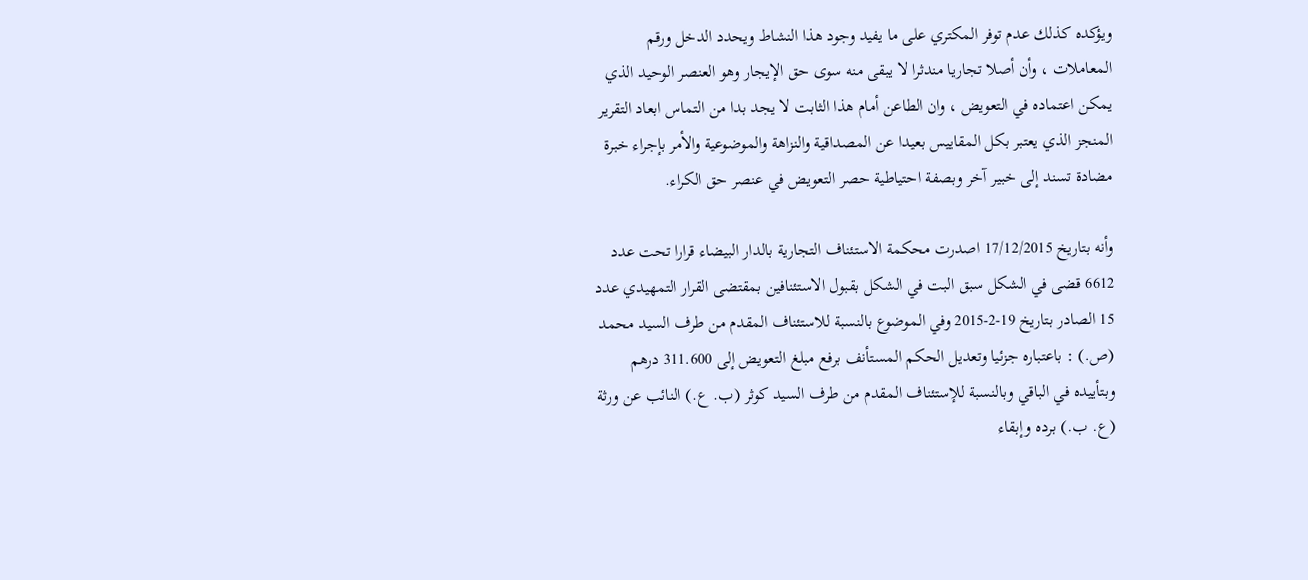ويؤكده كذلك عدم توفر المكتري على ما يفيد وجود هذا النشاط ويحدد الدخل ورقم المعاملات ، وأن أصلا تجاريا مندثرا لا يبقى منه سوى حق الإيجار وهو العنصر الوحيد الذي يمكن اعتماده في التعويض ، وان الطاعن أمام هذا الثابت لا يجد بدا من التماس ابعاد التقرير المنجز الذي يعتبر بكل المقاييس بعيدا عن المصداقية والنزاهة والموضوعية والأمر بإجراء خبرة مضادة تسند إلى خبير آخر وبصفة احتياطية حصر التعويض في عنصر حق الكراء.

وأنه بتاريخ 17/12/2015 اصدرت محكمة الاستئناف التجارية بالدار البيضاء قرارا تحت عدد 6612 قضى في الشكل سبق البت في الشكل بقبول الاستئنافين بمقتضى القرار التمهيدي عدد 15 الصادر بتاريخ 19-2-2015 وفي الموضوع بالنسبة للاستئناف المقدم من طرف السيد محمد (ص.) : باعتباره جزئيا وتعديل الحكم المستأنف برفع مبلغ التعويض إلى 311.600 درهم وبتأييده في الباقي وبالنسبة للإستئناف المقدم من طرف السيد كوثر (ب. ع.) النائب عن ورثة (ع. ب.) برده وإبقاء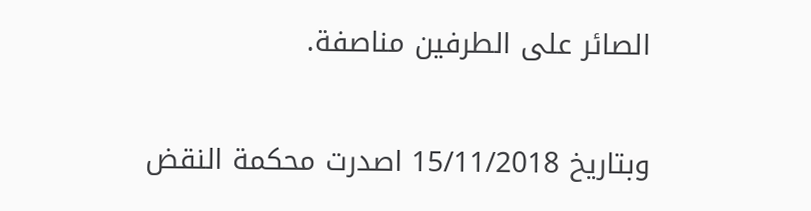الصائر على الطرفين مناصفة.

وبتاريخ 15/11/2018 اصدرت محكمة النقض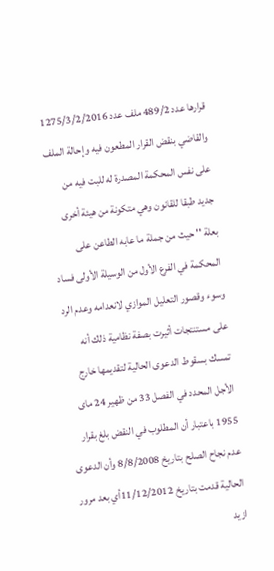قرارها عدد 489/2 ملف عدد 1275/3/2/2016 والقاضي بنقض القرار المطعون فيه وإحالة الملف على نفس المحكمة المصدرة له للبت فيه من جديد طبقا للقانون وهي متكونة من هيئة أخرى بعلة '' حيث من جملة ما عابه الطاعن على المحكمة في الفرع الأول من الوسيلة الأولى فساد وسوء وقصور التعليل الموازي لانعدامه وعدم الرد على مستنتجات أثيرت بصفة نظامية ذلك أنه تمسك بسقوط الدعوى الحالية لتقديمها خارج الأجل المحدد في الفصل 33 من ظهير 24 مای 1955 باعتبار أن المطلوب في النقض بلغ بقرار عدم نجاح الصلح بتاريخ 8/8/2008 وأن الدعوى الحالية قدمت بتاريخ 11/12/2012أي بعد مرور ازيد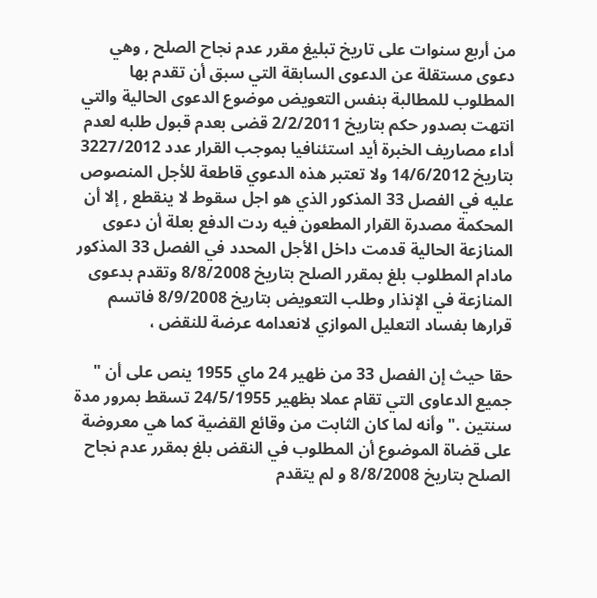من أربع سنوات على تاريخ تبلیغ مقرر عدم نجاح الصلح , وهي دعوی مستقلة عن الدعوى السابقة التي سبق أن تقدم بها المطلوب للمطالبة بنفس التعويض موضوع الدعوى الحالية والتي انتهت بصدور حکم بتاريخ 2/2/2011 قضى بعدم قبول طلبه لعدم أداء مصاريف الخبرة أيد استئنافيا بموجب القرار عدد 3227/2012 بتاريخ 14/6/2012 ولا تعتبر هذه الدعوي قاطعة للأجل المنصوص عليه في الفصل 33 المذكور الذي هو اجل سقوط لا ينقطع , إلا أن المحكمة مصدرة القرار المطعون فيه ردت الدفع بعلة أن دعوی المنازعة الحالية قدمت داخل الأجل المحدد في الفصل 33 المذكور مادام المطلوب بلغ بمقرر الصلح بتاريخ 8/8/2008 وتقدم بدعوى المنازعة في الإنذار وطلب التعويض بتاريخ 8/9/2008 فاتسم قرارها بفساد التعليل الموازي لانعدامه عرضة للنقض ،

حقا حيث إن الفصل 33 من ظهير 24 ماي 1955 ينص على أن " جميع الدعاوى التي تقام عملا بظهير 24/5/1955 تسقط بمرور مدة سنتين ." وأنه لما كان الثابت من وقائع القضية كما هي معروضة على قضاة الموضوع أن المطلوب في النقض بلغ بمقرر عدم نجاح الصلح بتاريخ 8/8/2008 و لم يتقدم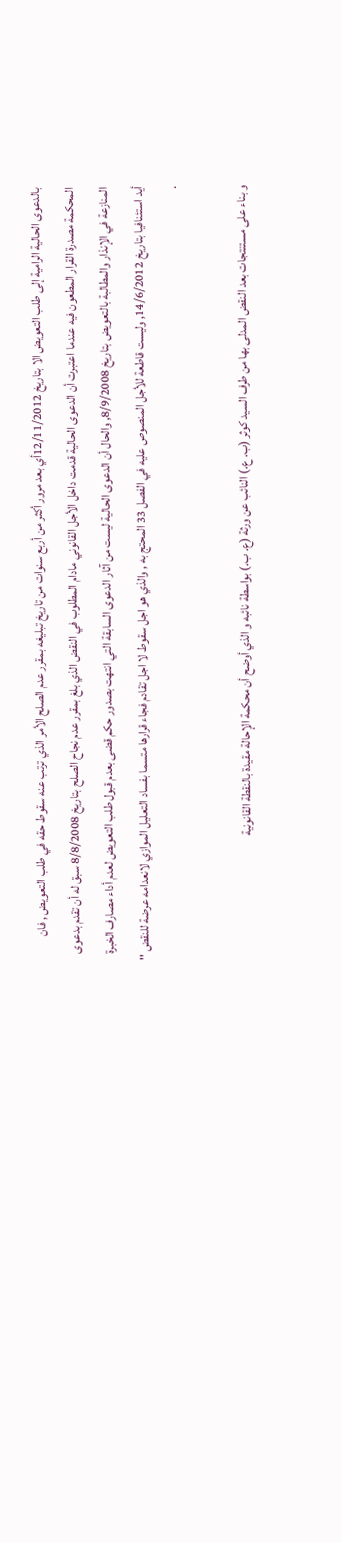بالدعوى الحالية الرامية إلى طلب التعويض الا بتاريخ 12/11/2012أي بعد مرور أكثر من أربع سنوات من تاريخ تبليغه بمقرر عدم الصلح الأمر الذي ترتب عنه سقوط حقه في طلب التعويض , فان المحكمة مصدرة القرار المطعون فيه عندما اعتبرت أن الدعوى الحالية قدمت داخل الأجل القانوني مادام المطلوب في النقض الذي بلغ بمقرر عدم نجاح الصلح بتاريخ 8/8/2008 سبق له أن تقدم بدعوى المنازعة في الإنذار والمطالبة بالتعويض بتاريخ 8/9/2008, والحال أن الدعوى الحالية ليست من آثار الدعوى السابقة التي انتهت بصدور حکم قضى بعدم قبول طلب التعويض لعدم أداء مصارف الخبرة أيد استئنافيا بتاریخ 14/6/2012, وليست قاطعة للأجل المنصوص عليه في الفصل 33 المحتج به , والذي هو اجل سقوط لا اجل تقادم فجاء قرارها متسما بفساد التعليل الموازي لانعدامه عرضة للنقض '' .

و بناء على مستنتجات بعد النقض المدلى بها من طرف السيد كوثر (ب. ع.) النائب عن ورثة (ع. ب.) بواسطة نائبه و الذي أوضح أن محكمة الإحالة مقيدة بالنقطة القانونية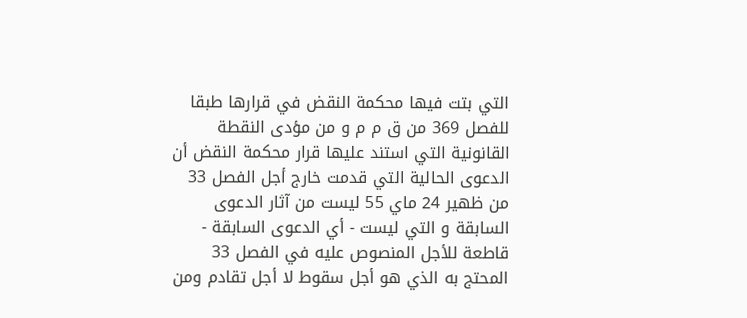التي بتت فيها محكمة النقض في قرارها طبقا للفصل 369 من ق م م و من مؤدى النقطة القانونية التي استند عليها قرار محكمة النقض أن الدعوى الحالية التي قدمت خارج أجل الفصل 33 من ظهير 24 ماي 55 ليست من آثار الدعوى السابقة و التي ليست - أي الدعوى السابقة - قاطعة للأجل المنصوص عليه في الفصل 33 المحتج به الذي هو أجل سقوط لا أجل تقادم ومن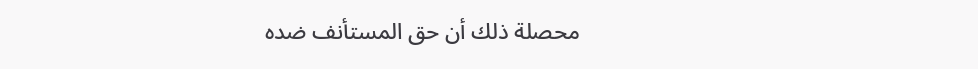محصلة ذلك أن حق المستأنف ضده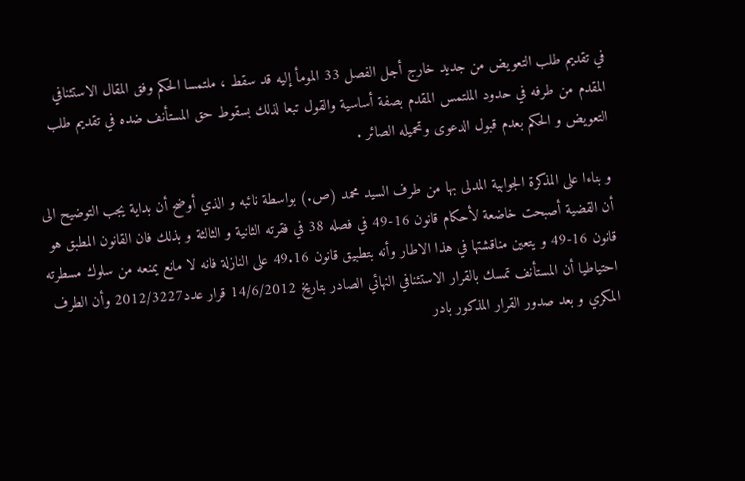في تقديم طلب التعويض من جديد خارج أجل الفصل 33 المومأ إليه قد سقط ، ملتمسا الحكم وفق المقال الاستئنافي المقدم من طرفه في حدود الملتمس المقدم بصفة أساسية والقول تبعا لذلك بسقوط حق المستأنف ضده في تقديم طلب التعويض و الحكم بعدم قبول الدعوى وتحميله الصائر .

و بناءا على المذكرة الجوابية المدلى بها من طرف السيد محمد (ص.) بواسطة نائبه و الذي أوضح أن بداية يجب التوضيح الى أن القضية أصبحت خاضعة لأحكام قانون 16-49 في فصله 38 في فقرته الثانية و الثالثة و بذلك فان القانون المطبق هو قانون 16-49 و يتعين مناقشتها في هذا الاطار وأنه بتطبيق قانون 49.16 على النازلة فانه لا مانع يمنعه من سلوك مسطرته احتياطيا أن المستأنف تمسك بالقرار الاستئنافي النهائي الصادر بتاريخ 14/6/2012 قرار عدد2012/3227 وأن الطرف المكري و بعد صدور القرار المذكور بادر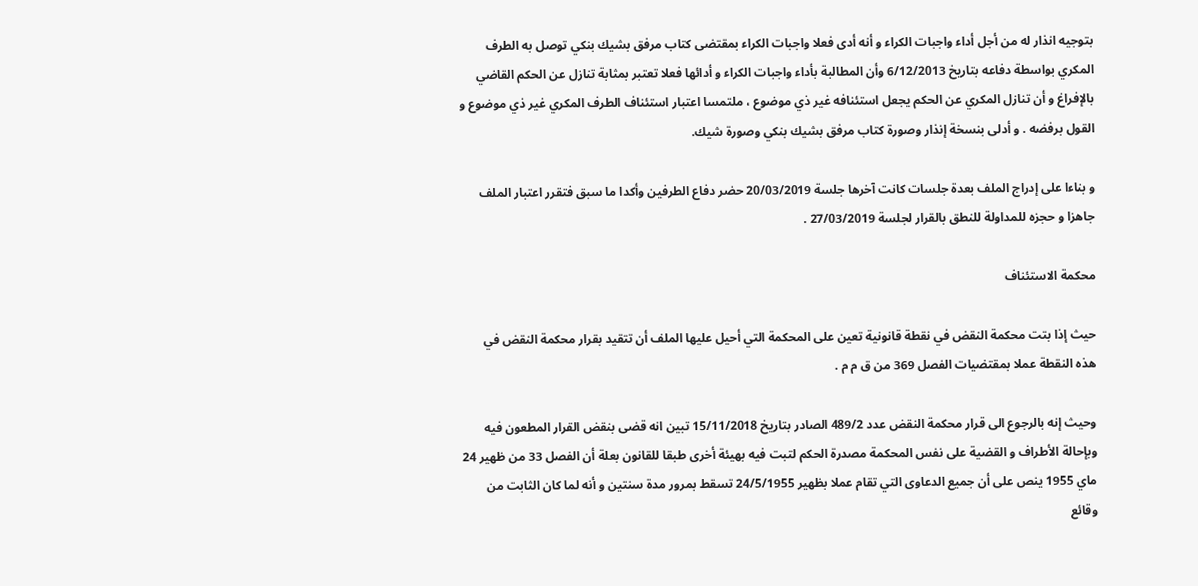بتوجيه انذار له من أجل أداء واجبات الكراء و أنه أدى فعلا واجبات الكراء بمقتضی کتاب مرفق بشيك بنكي توصل به الطرف المكري بواسطة دفاعه بتاريخ 6/12/2013 وأن المطالبة بأداء واجبات الكراء و أدائها فعلا تعتبر بمثابة تنازل عن الحكم القاضي بالإفراغ و أن تنازل المكري عن الحكم يجعل استئنافه غير ذي موضوع ، ملتمسا اعتبار استئناف الطرف المكري غير ذي موضوع و القول برفضه . و أدلى بنسخة إنذار وصورة كتاب مرفق بشيك بنكي وصورة شيك.

و بناءا على إدراج الملف بعدة جلسات كانت آخرها جلسة 20/03/2019 حضر دفاع الطرفين وأكدا ما سبق فتقرر اعتبار الملف جاهزا و حجزه للمداولة للنطق بالقرار لجلسة 27/03/2019 .

محكمة الاستئناف

حيث إذا بتت محكمة النقض في نقطة قانونية تعين على المحكمة التي أحيل عليها الملف أن تتقيد بقرار محكمة النقض في هذه النقطة عملا بمقتضيات الفصل 369 من ق م م .

وحيث إنه بالرجوع الى قرار محكمة النقض عدد 489/2 الصادر بتاريخ 15/11/2018 تبين انه قضى بنقض القرار المطعون فيه وبإحالة الأطراف و القضية على نفس المحكمة مصدرة الحكم لتبت فيه بهيئة أخرى طبقا للقانون بعلة أن الفصل 33 من ظهير 24 ماي 1955 ينص على أن جميع الدعاوى التي تقام عملا بظهير 24/5/1955 تسقط بمرور مدة سنتين و أنه لما كان الثابت من وقائع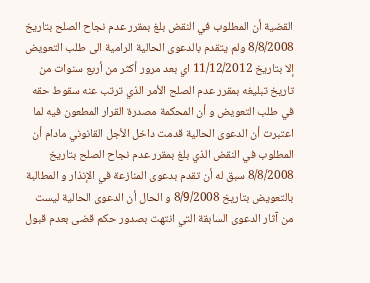القضية أن المطلوب في النقض بلغ بمقرر عدم نجاح الصلح بتاريخ 8/8/2008 ولم يتقدم بالدعوى الحالية الرامية الى طلب التعويض إلا بتاريخ 11/12/2012 اي بعد مرور أكثر من أربع سنوات من تاريخ تبليغه بمقرر عدم الصلح الأمر الذي ترتب عنه سقوط حقه في طلب التعويض و أن المحكمة مصدرة القرار المطعون فيه لما اعتبرت أن الدعوى الحالية قدمت داخل الأجل القانوني مادام أن المطلوب في النقض الذي بلغ بمقرر عدم نجاح الصلح بتاريخ 8/8/2008 سبق له أن تقدم بدعوى المنازعة في الإنذار و المطالبة بالتعويض بتاريخ 8/9/2008 و الحال أن الدعوى الحالية ليست من آثار الدعوى السابقة التي انتهت بصدور حكم قضى بعدم قبول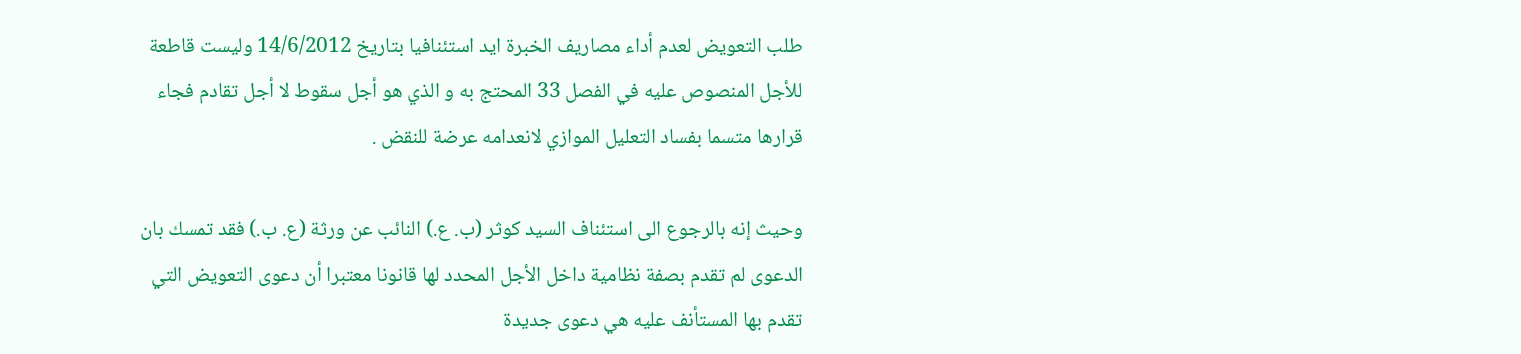طلب التعويض لعدم أداء مصاريف الخبرة ايد استئنافيا بتاريخ 14/6/2012 وليست قاطعة للأجل المنصوص عليه في الفصل 33 المحتج به و الذي هو أجل سقوط لا أجل تقادم فجاء قرارها متسما بفساد التعليل الموازي لانعدامه عرضة للنقض .

وحيث إنه بالرجوع الى استئناف السيد كوثر (ب. ع.) النائب عن ورثة (ع. ب.) فقد تمسك بان الدعوى لم تقدم بصفة نظامية داخل الأجل المحدد لها قانونا معتبرا أن دعوى التعويض التي تقدم بها المستأنف عليه هي دعوى جديدة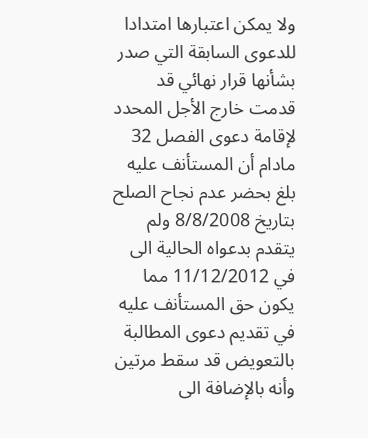ولا يمكن اعتبارها امتدادا للدعوى السابقة التي صدر بشأنها قرار نهائي قد قدمت خارج الأجل المحدد لإقامة دعوى الفصل 32 مادام أن المستأنف عليه بلغ بحضر عدم نجاح الصلح بتاريخ 8/8/2008 ولم يتقدم بدعواه الحالية الى في 11/12/2012 مما يكون حق المستأنف عليه في تقديم دعوى المطالبة بالتعويض قد سقط مرتين وأنه بالإضافة الى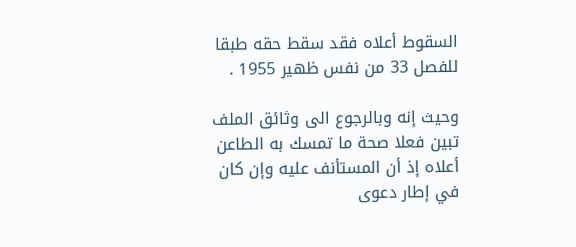السقوط أعلاه فقد سقط حقه طبقا للفصل 33 من نفس ظهير 1955 .

وحيث إنه وبالرجوع الى وثائق الملف تبين فعلا صحة ما تمسك به الطاعن أعلاه إذ أن المستأنف عليه وإن كان في إطار دعوى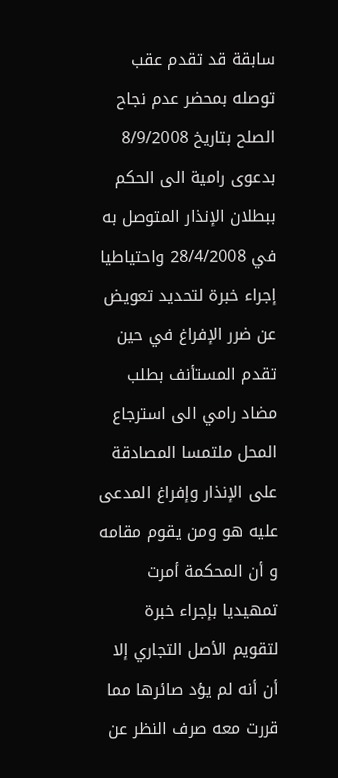سابقة قد تقدم عقب توصله بمحضر عدم نجاح الصلح بتاريخ 8/9/2008 بدعوى رامية الى الحكم ببطلان الإنذار المتوصل به في 28/4/2008 واحتياطيا إجراء خبرة لتحديد تعويض عن ضرر الإفراغ في حين تقدم المستأنف بطلب مضاد رامي الى استرجاع المحل ملتمسا المصادقة على الإنذار وإفراغ المدعى عليه هو ومن يقوم مقامه و أن المحكمة أمرت تمهيديا بإجراء خبرة لتقويم الأصل التجاري إلا أن أنه لم يؤد صائرها مما قررت معه صرف النظر عن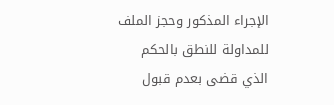الإجراء المذكور وحجز الملف للمداولة للنطق بالحكم الذي قضى بعدم قبول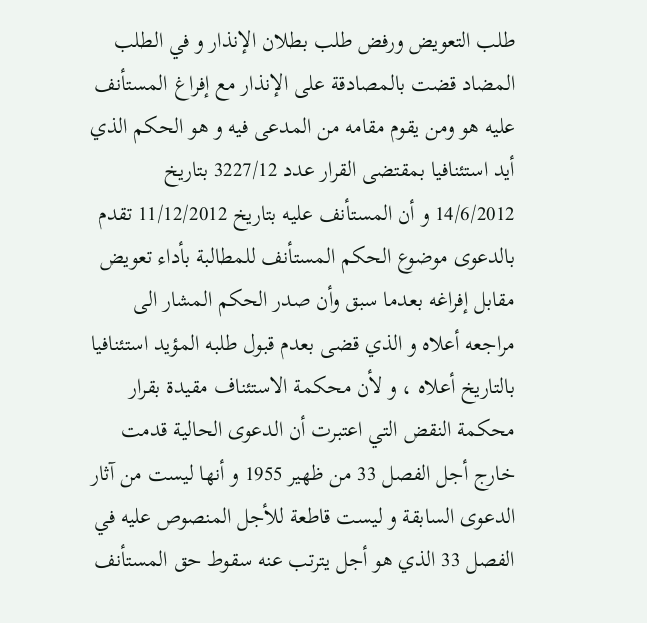طلب التعويض ورفض طلب بطلان الإنذار و في الطلب المضاد قضت بالمصادقة على الإنذار مع إفراغ المستأنف عليه هو ومن يقوم مقامه من المدعى فيه و هو الحكم الذي أيد استئنافيا بمقتضى القرار عدد 3227/12 بتاريخ 14/6/2012 و أن المستأنف عليه بتاريخ 11/12/2012 تقدم بالدعوى موضوع الحكم المستأنف للمطالبة بأداء تعويض مقابل إفراغه بعدما سبق وأن صدر الحكم المشار الى مراجعه أعلاه و الذي قضى بعدم قبول طلبه المؤيد استئنافيا بالتاريخ أعلاه ، و لأن محكمة الاستئناف مقيدة بقرار محكمة النقض التي اعتبرت أن الدعوى الحالية قدمت خارج أجل الفصل 33 من ظهير 1955 و أنها ليست من آثار الدعوى السابقة و ليست قاطعة للأجل المنصوص عليه في الفصل 33 الذي هو أجل يترتب عنه سقوط حق المستأنف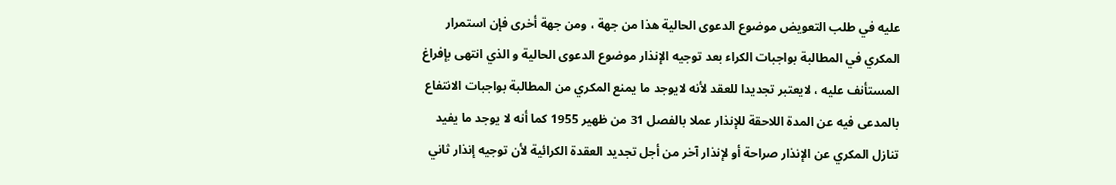عليه في طلب التعويض موضوع الدعوى الحالية هذا من جهة ، ومن جهة أخرى فإن استمرار المكري في المطالبة بواجبات الكراء بعد توجيه الإنذار موضوع الدعوى الحالية و الذي انتهى بإفراغ المستأنف عليه ، لايعتبر تجديدا للعقد لأنه لايوجد ما يمنع المكري من المطالبة بواجبات الانتفاع بالمدعى فيه عن المدة اللاحقة للإنذار عملا بالفصل 31 من ظهير 1955 كما أنه لا يوجد ما يفيد تنازل المكري عن الإنذار صراحة أو لإنذار آخر من أجل تجديد العقدة الكرائية لأن توجيه إنذار ثاني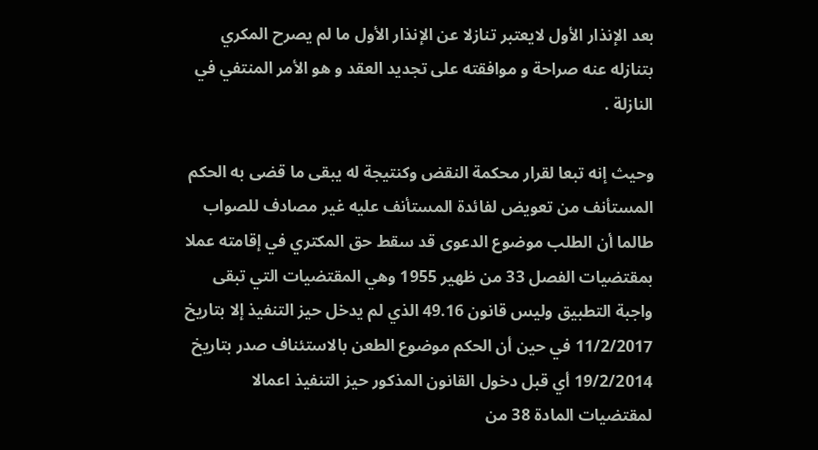بعد الإنذار الأول لايعتبر تنازلا عن الإنذار الأول ما لم يصرح المكري بتنازله عنه صراحة و موافقته على تجديد العقد و هو الأمر المنتفي في النازلة .

وحيث إنه تبعا لقرار محكمة النقض وكنتيجة له يبقى ما قضى به الحكم المستأنف من تعويض لفائدة المستأنف عليه غير مصادف للصواب طالما أن الطلب موضوع الدعوى قد سقط حق المكتري في إقامته عملا بمقتضيات الفصل 33 من ظهير 1955 وهي المقتضيات التي تبقى واجبة التطبيق وليس قانون 49.16 الذي لم يدخل حيز التنفيذ إلا بتاريخ 11/2/2017 في حين أن الحكم موضوع الطعن بالاستئناف صدر بتاريخ 19/2/2014 أي قبل دخول القانون المذكور حيز التنفيذ اعمالا لمقتضيات المادة 38 من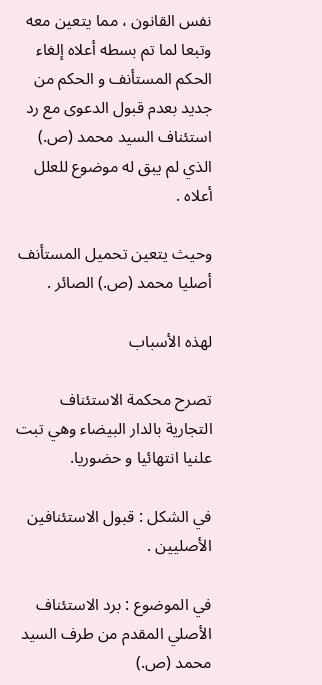نفس القانون ، مما يتعين معه وتبعا لما تم بسطه أعلاه إلغاء الحكم المستأنف و الحكم من جديد بعدم قبول الدعوى مع رد استئناف السيد محمد (ص.) الذي لم يبق له موضوع للعلل أعلاه .

وحيث يتعين تحميل المستأنف أصليا محمد (ص.) الصائر .

لهذه الأسباب

تصرح محكمة الاستئناف التجارية بالدار البيضاء وهي تبت علنيا انتهائيا و حضوريا.

في الشكل : قبول الاستئنافين الأصليين .

في الموضوع : برد الاستئناف الأصلي المقدم من طرف السيد محمد (ص.)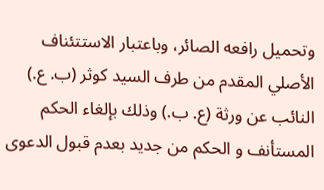وتحميل رافعه الصائر، وباعتبار الاستتئناف الأصلي المقدم من طرف السيد كوثر (ب. ع.) النائب عن ورثة (ع. ب.) وذلك بإلغاء الحكم المستأنف و الحكم من جديد بعدم قبول الدعوى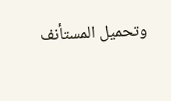وتحميل المستأنف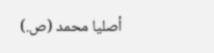أصليا محمد (ص.)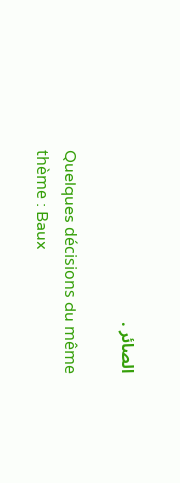الصائر .

Quelques décisions du même thème : Baux